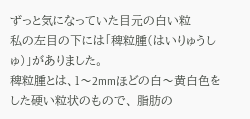ずっと気になっていた目元の白い粒
私の左目の下には「稗粒腫(はいりゅうしゅ)」がありました。
稗粒腫とは、1〜2mmほどの白〜黄白色をした硬い粒状のもので、 脂肪の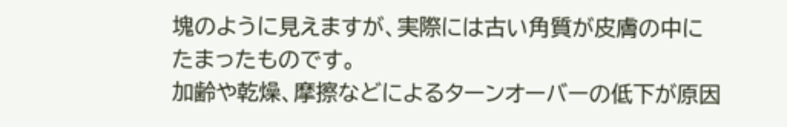塊のように見えますが、実際には古い角質が皮膚の中にたまったものです。
加齢や乾燥、摩擦などによるターンオーバーの低下が原因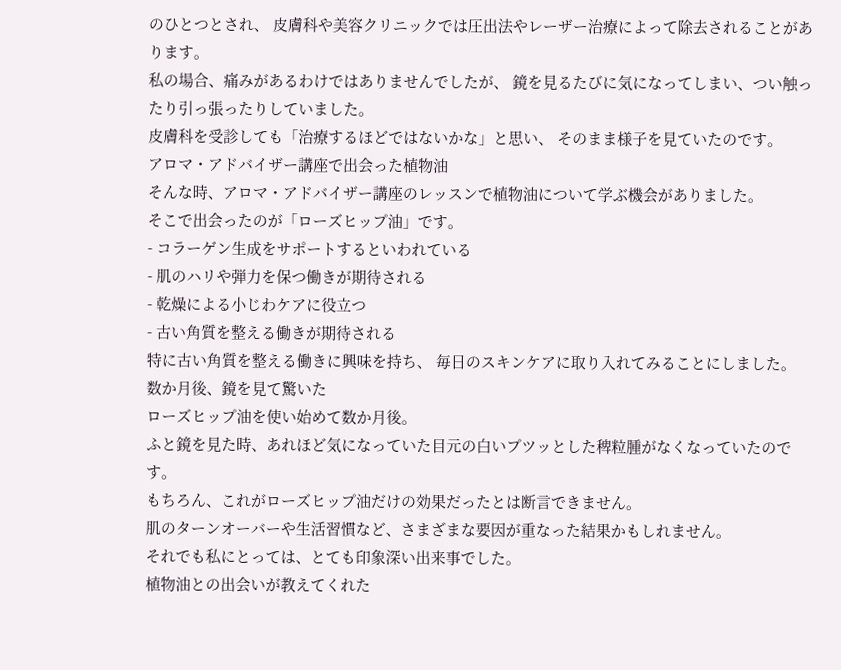のひとつとされ、 皮膚科や美容クリニックでは圧出法やレーザー治療によって除去されることがあります。
私の場合、痛みがあるわけではありませんでしたが、 鏡を見るたびに気になってしまい、つい触ったり引っ張ったりしていました。
皮膚科を受診しても「治療するほどではないかな」と思い、 そのまま様子を見ていたのです。
アロマ・アドバイザー講座で出会った植物油
そんな時、アロマ・アドバイザー講座のレッスンで植物油について学ぶ機会がありました。
そこで出会ったのが「ローズヒップ油」です。
- コラーゲン生成をサポートするといわれている
- 肌のハリや弾力を保つ働きが期待される
- 乾燥による小じわケアに役立つ
- 古い角質を整える働きが期待される
特に古い角質を整える働きに興味を持ち、 毎日のスキンケアに取り入れてみることにしました。
数か月後、鏡を見て驚いた
ローズヒップ油を使い始めて数か月後。
ふと鏡を見た時、あれほど気になっていた目元の白いプツッとした稗粒腫がなくなっていたのです。
もちろん、これがローズヒップ油だけの効果だったとは断言できません。
肌のターンオーバーや生活習慣など、さまざまな要因が重なった結果かもしれません。
それでも私にとっては、とても印象深い出来事でした。
植物油との出会いが教えてくれた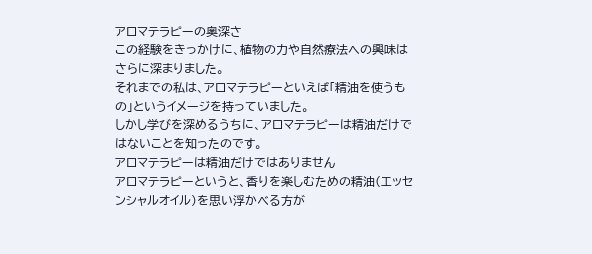アロマテラピーの奥深さ
この経験をきっかけに、植物の力や自然療法への興味はさらに深まりました。
それまでの私は、アロマテラピーといえば「精油を使うもの」というイメージを持っていました。
しかし学びを深めるうちに、アロマテラピーは精油だけではないことを知ったのです。
アロマテラピーは精油だけではありません
アロマテラピーというと、香りを楽しむための精油(エッセンシャルオイル)を思い浮かべる方が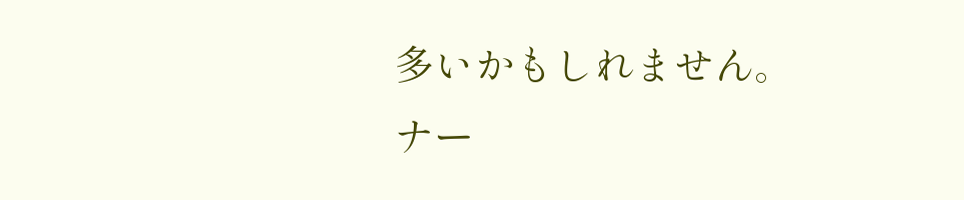多いかもしれません。
ナー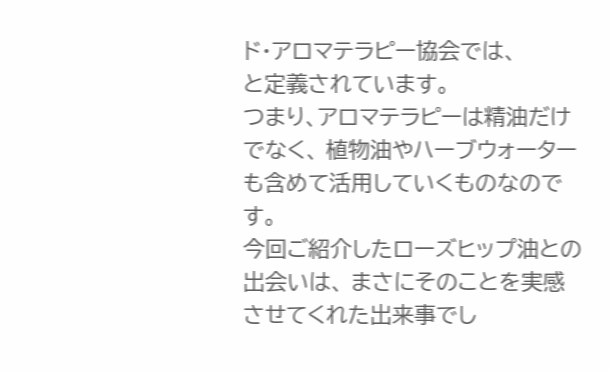ド・アロマテラピー協会では、
と定義されています。
つまり、アロマテラピーは精油だけでなく、 植物油やハーブウォーターも含めて活用していくものなのです。
今回ご紹介したローズヒップ油との出会いは、 まさにそのことを実感させてくれた出来事でし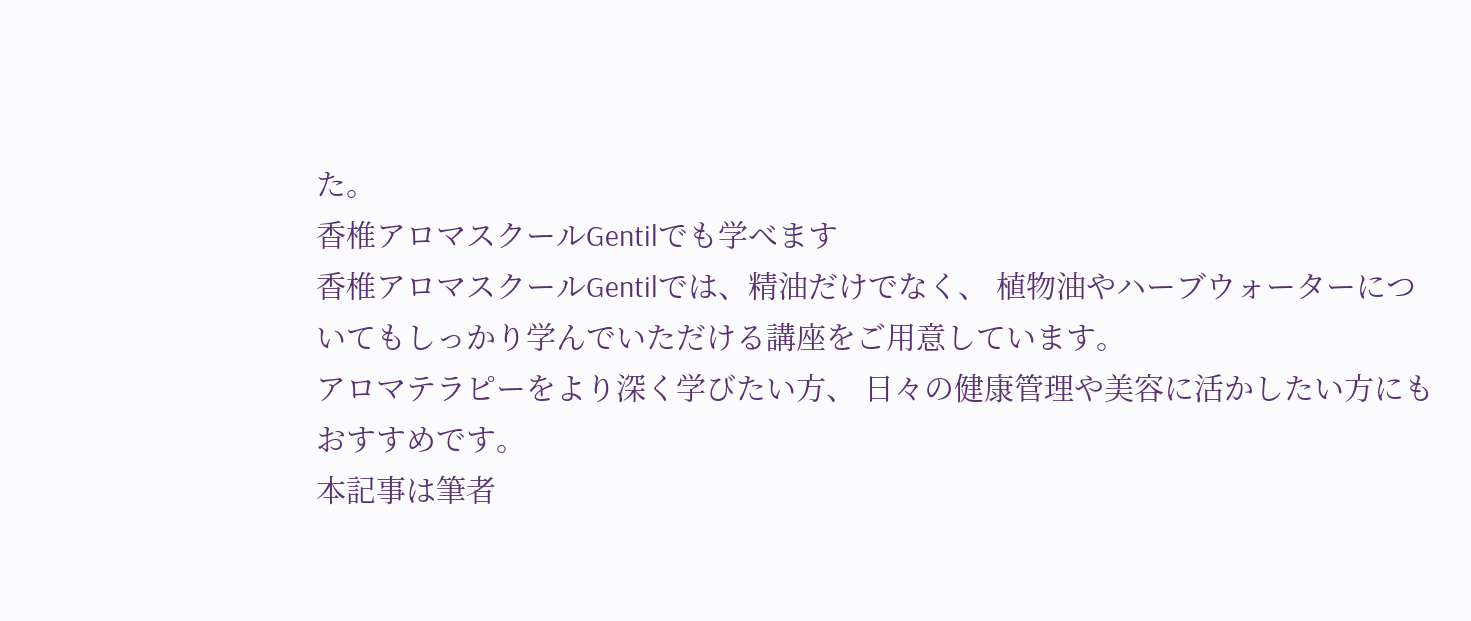た。
香椎アロマスクールGentilでも学べます
香椎アロマスクールGentilでは、精油だけでなく、 植物油やハーブウォーターについてもしっかり学んでいただける講座をご用意しています。
アロマテラピーをより深く学びたい方、 日々の健康管理や美容に活かしたい方にもおすすめです。
本記事は筆者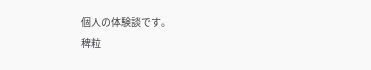個人の体験談です。
稗粒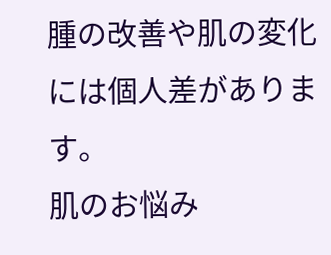腫の改善や肌の変化には個人差があります。
肌のお悩み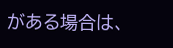がある場合は、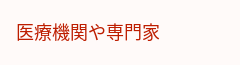医療機関や専門家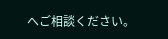へご相談ください。